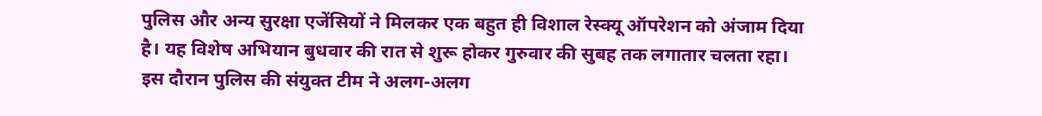पुलिस और अन्य सुरक्षा एजेंसियों ने मिलकर एक बहुत ही विशाल रेस्क्यू ऑपरेशन को अंजाम दिया है। यह विशेष अभियान बुधवार की रात से शुरू होकर गुरुवार की सुबह तक लगातार चलता रहा। इस दौरान पुलिस की संयुक्त टीम ने अलग-अलग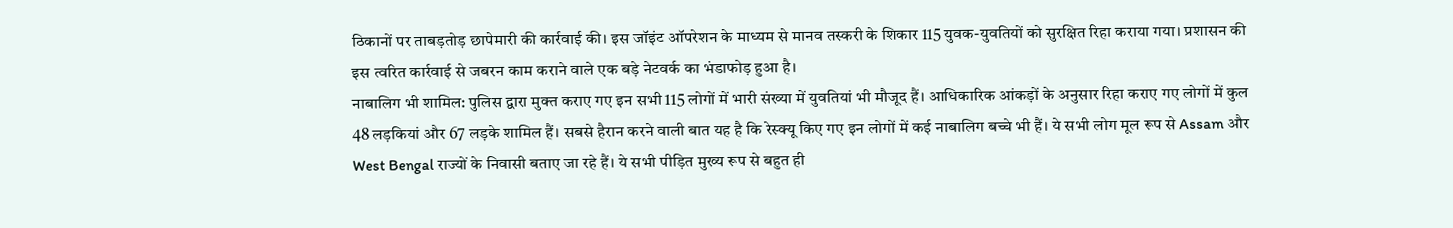ठिकानों पर ताबड़तोड़ छापेमारी की कार्रवाई की। इस जॉइंट ऑपरेशन के माध्यम से मानव तस्करी के शिकार 115 युवक-युवतियों को सुरक्षित रिहा कराया गया। प्रशासन की इस त्वरित कार्रवाई से जबरन काम कराने वाले एक बड़े नेटवर्क का भंडाफोड़ हुआ है।
नाबालिग भी शामिल: पुलिस द्वारा मुक्त कराए गए इन सभी 115 लोगों में भारी संख्या में युवतियां भी मौजूद हैं। आधिकारिक आंकड़ों के अनुसार रिहा कराए गए लोगों में कुल 48 लड़कियां और 67 लड़के शामिल हैं। सबसे हैरान करने वाली बात यह है कि रेस्क्यू किए गए इन लोगों में कई नाबालिग बच्चे भी हैं। ये सभी लोग मूल रूप से Assam और West Bengal राज्यों के निवासी बताए जा रहे हैं। ये सभी पीड़ित मुख्य रूप से बहुत ही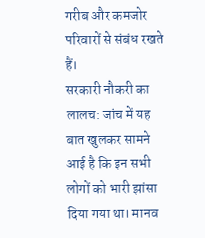गरीब और कमजोर परिवारों से संबंध रखते हैं।
सरकारी नौकरी का लालच: जांच में यह बात खुलकर सामने आई है कि इन सभी लोगों को भारी झांसा दिया गया था। मानव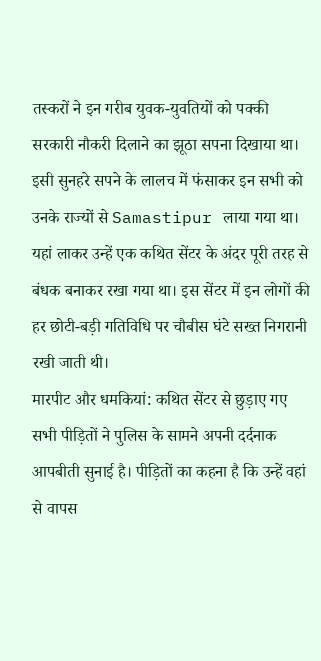तस्करों ने इन गरीब युवक-युवतियों को पक्की सरकारी नौकरी दिलाने का झूठा सपना दिखाया था। इसी सुनहरे सपने के लालच में फंसाकर इन सभी को उनके राज्यों से Samastipur लाया गया था। यहां लाकर उन्हें एक कथित सेंटर के अंदर पूरी तरह से बंधक बनाकर रखा गया था। इस सेंटर में इन लोगों की हर छोटी-बड़ी गतिविधि पर चौबीस घंटे सख्त निगरानी रखी जाती थी।
मारपीट और धमकियां: कथित सेंटर से छुड़ाए गए सभी पीड़ितों ने पुलिस के सामने अपनी दर्दनाक आपबीती सुनाई है। पीड़ितों का कहना है कि उन्हें वहां से वापस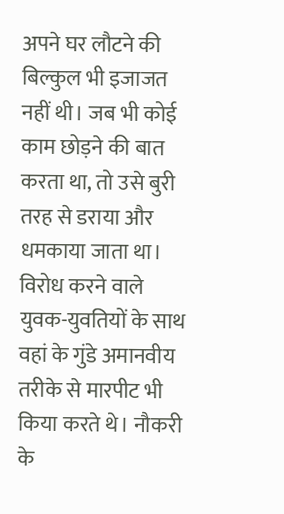अपने घर लौटने की बिल्कुल भी इजाजत नहीं थी। जब भी कोई काम छोड़ने की बात करता था, तो उसे बुरी तरह से डराया और धमकाया जाता था। विरोध करने वाले युवक-युवतियों के साथ वहां के गुंडे अमानवीय तरीके से मारपीट भी किया करते थे। नौकरी के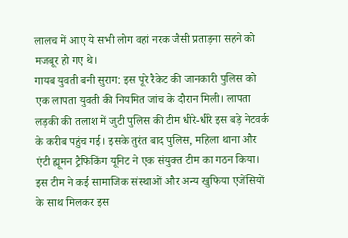लालच में आए ये सभी लोग वहां नरक जैसी प्रताड़ना सहने को मजबूर हो गए थे।
गायब युवती बनी सुराग: इस पूरे रैकेट की जानकारी पुलिस को एक लापता युवती की नियमित जांच के दौरान मिली। लापता लड़की की तलाश में जुटी पुलिस की टीम धीरे-धीरे इस बड़े नेटवर्क के करीब पहुंच गई। इसके तुरंत बाद पुलिस, महिला थाना और एंटी ह्यूमन ट्रैफिकिंग यूनिट ने एक संयुक्त टीम का गठन किया। इस टीम ने कई सामाजिक संस्थाओं और अन्य खुफिया एजेंसियों के साथ मिलकर इस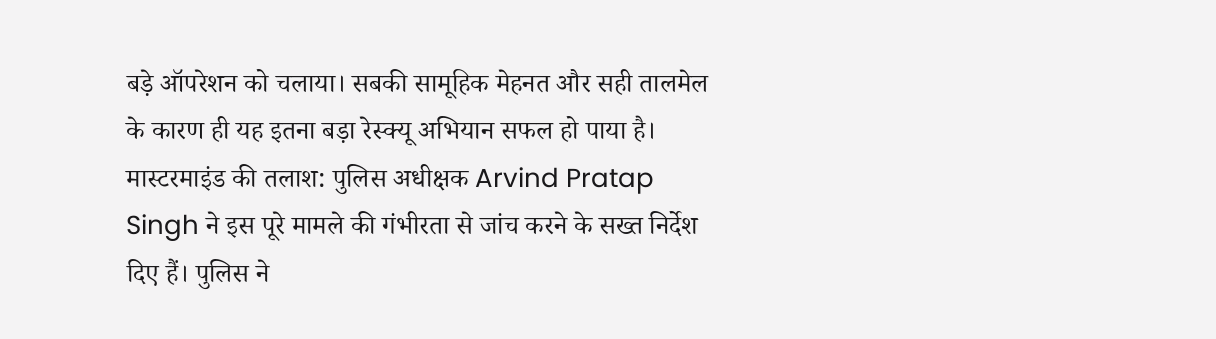बड़े ऑपरेशन को चलाया। सबकी सामूहिक मेहनत और सही तालमेल के कारण ही यह इतना बड़ा रेस्क्यू अभियान सफल हो पाया है।
मास्टरमाइंड की तलाश: पुलिस अधीक्षक Arvind Pratap Singh ने इस पूरे मामले की गंभीरता से जांच करने के सख्त निर्देश दिए हैं। पुलिस ने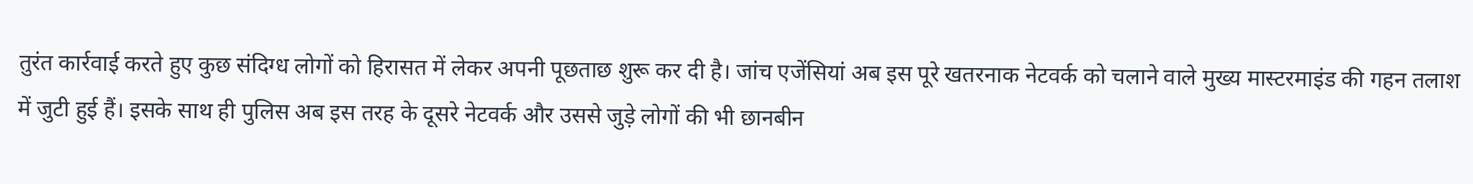तुरंत कार्रवाई करते हुए कुछ संदिग्ध लोगों को हिरासत में लेकर अपनी पूछताछ शुरू कर दी है। जांच एजेंसियां अब इस पूरे खतरनाक नेटवर्क को चलाने वाले मुख्य मास्टरमाइंड की गहन तलाश में जुटी हुई हैं। इसके साथ ही पुलिस अब इस तरह के दूसरे नेटवर्क और उससे जुड़े लोगों की भी छानबीन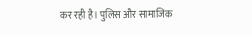कर रही है। पुलिस और सामाजिक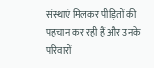संस्थाएं मिलकर पीड़ितों की पहचान कर रही हैं और उनके परिवारों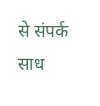से संपर्क साध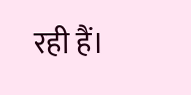रही हैं।